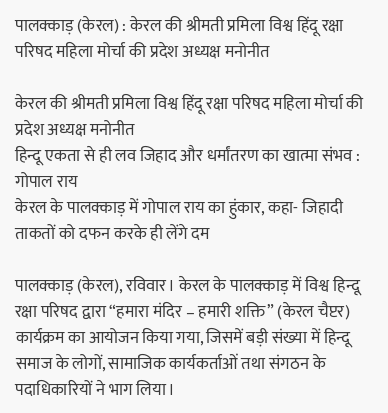पालक्काड़ (केरल) : केरल की श्रीमती प्रमिला विश्व हिंदू रक्षा परिषद महिला मोर्चा की प्रदेश अध्यक्ष मनोनीत

केरल की श्रीमती प्रमिला विश्व हिंदू रक्षा परिषद महिला मोर्चा की प्रदेश अध्यक्ष मनोनीत
हिन्दू एकता से ही लव जिहाद और धर्मांतरण का खात्मा संभव : गोपाल राय
केरल के पालक्काड़ में गोपाल राय का हुंकार, कहा- जिहादी ताकतों को दफन करके ही लेंगे दम

पालक्काड़ (केरल), रविवार। केरल के पालक्काड़ में विश्व हिन्दू रक्षा परिषद द्वारा “हमारा मंदिर – हमारी शक्ति” (केरल चैप्टर) कार्यक्रम का आयोजन किया गया, जिसमें बड़ी संख्या में हिन्दू समाज के लोगों, सामाजिक कार्यकर्ताओं तथा संगठन के पदाधिकारियों ने भाग लिया।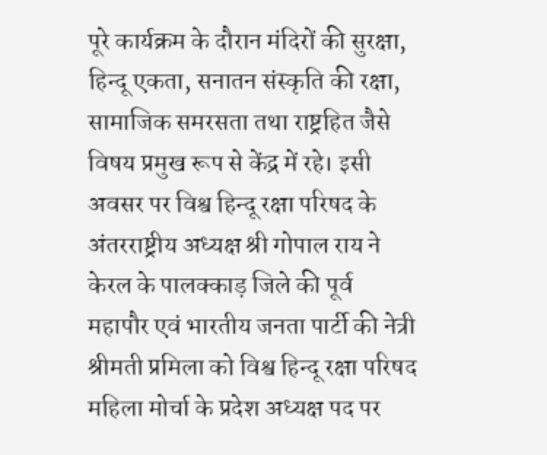पूरे कार्यक्रम के दौरान मंदिरों की सुरक्षा, हिन्दू एकता, सनातन संस्कृति की रक्षा, सामाजिक समरसता तथा राष्ट्रहित जैसे विषय प्रमुख रूप से केंद्र में रहे। इसी अवसर पर विश्व हिन्दू रक्षा परिषद के अंतरराष्ट्रीय अध्यक्ष श्री गोपाल राय ने केरल के पालक्काड़ जिले की पूर्व महापौर एवं भारतीय जनता पार्टी की नेत्री श्रीमती प्रमिला को विश्व हिन्दू रक्षा परिषद महिला मोर्चा के प्रदेश अध्यक्ष पद पर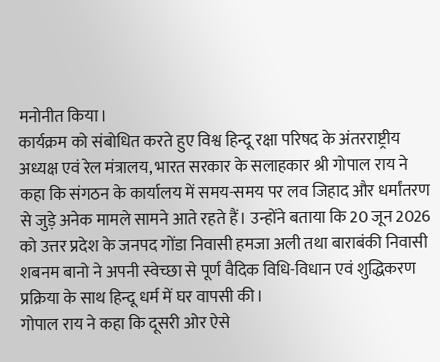मनोनीत किया।
कार्यक्रम को संबोधित करते हुए विश्व हिन्दू रक्षा परिषद के अंतरराष्ट्रीय अध्यक्ष एवं रेल मंत्रालय, भारत सरकार के सलाहकार श्री गोपाल राय ने कहा कि संगठन के कार्यालय में समय-समय पर लव जिहाद और धर्मांतरण से जुड़े अनेक मामले सामने आते रहते हैं। उन्होंने बताया कि 20 जून 2026 को उत्तर प्रदेश के जनपद गोंडा निवासी हमजा अली तथा बाराबंकी निवासी शबनम बानो ने अपनी स्वेच्छा से पूर्ण वैदिक विधि-विधान एवं शुद्धिकरण प्रक्रिया के साथ हिन्दू धर्म में घर वापसी की।
गोपाल राय ने कहा कि दूसरी ओर ऐसे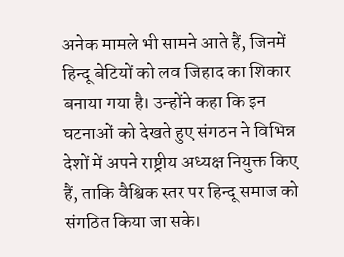अनेक मामले भी सामने आते हैं, जिनमें हिन्दू बेटियों को लव जिहाद का शिकार बनाया गया है। उन्होंने कहा कि इन घटनाओं को देखते हुए संगठन ने विभिन्न देशों में अपने राष्ट्रीय अध्यक्ष नियुक्त किए हैं, ताकि वैश्विक स्तर पर हिन्दू समाज को संगठित किया जा सके।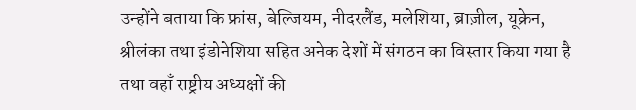उन्होंने बताया कि फ्रांस, बेल्जियम, नीदरलैंड, मलेशिया, ब्राज़ील, यूक्रेन, श्रीलंका तथा इंडोनेशिया सहित अनेक देशों में संगठन का विस्तार किया गया है तथा वहाँ राष्ट्रीय अध्यक्षों की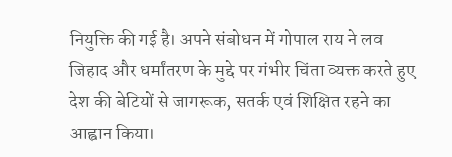नियुक्ति की गई है। अपने संबोधन में गोपाल राय ने लव जिहाद और धर्मांतरण के मुद्दे पर गंभीर चिंता व्यक्त करते हुए देश की बेटियों से जागरूक, सतर्क एवं शिक्षित रहने का आह्वान किया।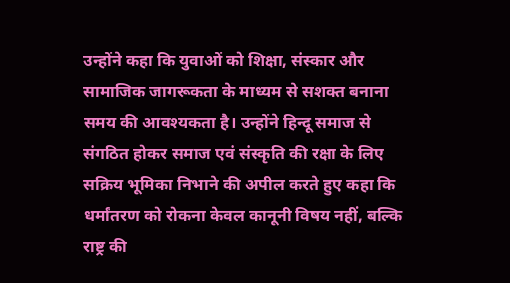उन्होंने कहा कि युवाओं को शिक्षा, संस्कार और सामाजिक जागरूकता के माध्यम से सशक्त बनाना समय की आवश्यकता है। उन्होंने हिन्दू समाज से संगठित होकर समाज एवं संस्कृति की रक्षा के लिए सक्रिय भूमिका निभाने की अपील करते हुए कहा कि धर्मांतरण को रोकना केवल कानूनी विषय नहीं, बल्कि राष्ट्र की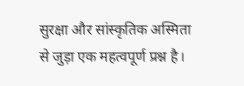सुरक्षा और सांस्कृतिक अस्मिता से जुड़ा एक महत्वपूर्ण प्रश्न है।